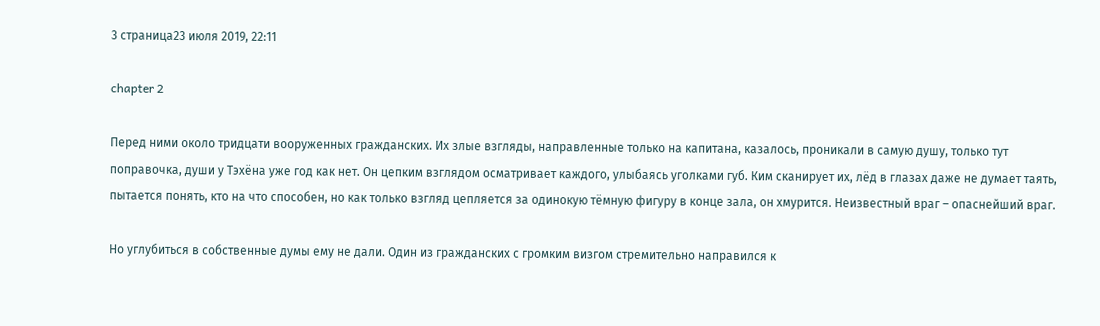3 страница23 июля 2019, 22:11

chapter 2

Перед ними около тридцати вооруженных гражданских. Их злые взгляды, направленные только на капитана, казалось, проникали в самую душу, только тут поправочка, души у Тэхёна уже год как нет. Он цепким взглядом осматривает каждого, улыбаясь уголками губ. Ким сканирует их, лёд в глазах даже не думает таять, пытается понять, кто на что способен, но как только взгляд цепляется за одинокую тёмную фигуру в конце зала, он хмурится. Неизвестный враг – опаснейший враг.

Но углубиться в собственные думы ему не дали. Один из гражданских с громким визгом стремительно направился к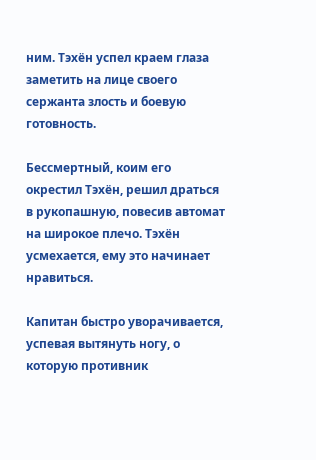ним. Тэхён успел краем глаза заметить на лице своего сержанта злость и боевую готовность.

Бессмертный, коим его окрестил Тэхён, решил драться в рукопашную, повесив автомат на широкое плечо. Тэхён усмехается, ему это начинает нравиться.

Капитан быстро уворачивается, успевая вытянуть ногу, о которую противник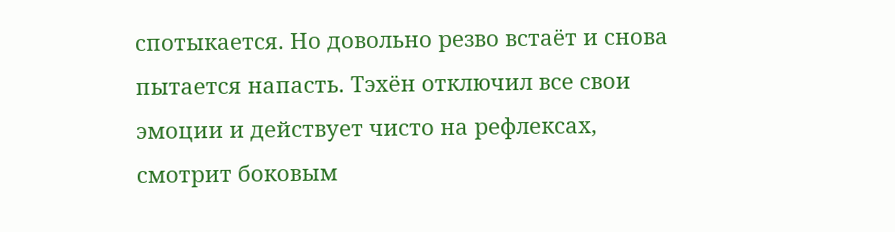спотыкается. Но довольно резво встаёт и снова пытается напасть. Тэхён отключил все свои эмоции и действует чисто на рефлексах, смотрит боковым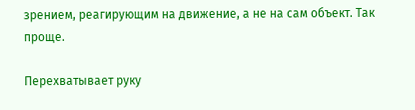зрением, реагирующим на движение, а не на сам объект. Так проще.

Перехватывает руку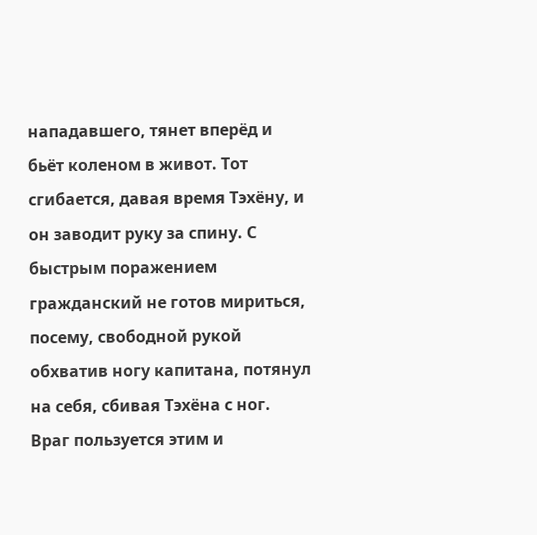нападавшего, тянет вперёд и бьёт коленом в живот. Тот сгибается, давая время Тэхёну, и он заводит руку за спину. С быстрым поражением гражданский не готов мириться, посему, свободной рукой обхватив ногу капитана, потянул на себя, сбивая Тэхёна с ног. Враг пользуется этим и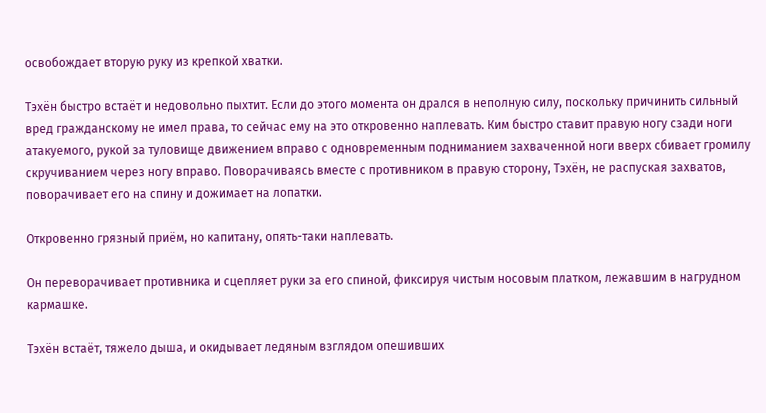освобождает вторую руку из крепкой хватки.

Тэхён быстро встаёт и недовольно пыхтит. Если до этого момента он дрался в неполную силу, поскольку причинить сильный вред гражданскому не имел права, то сейчас ему на это откровенно наплевать. Ким быстро ставит правую ногу сзади ноги атакуемого, рукой за туловище движением вправо с одновременным подниманием захваченной ноги вверх сбивает громилу скручиванием через ногу вправо. Поворачиваясь вместе с противником в правую сторону, Тэхён, не распуская захватов, поворачивает его на спину и дожимает на лопатки.

Откровенно грязный приём, но капитану, опять-таки наплевать.

Он переворачивает противника и сцепляет руки за его спиной, фиксируя чистым носовым платком, лежавшим в нагрудном кармашке.

Тэхён встаёт, тяжело дыша, и окидывает ледяным взглядом опешивших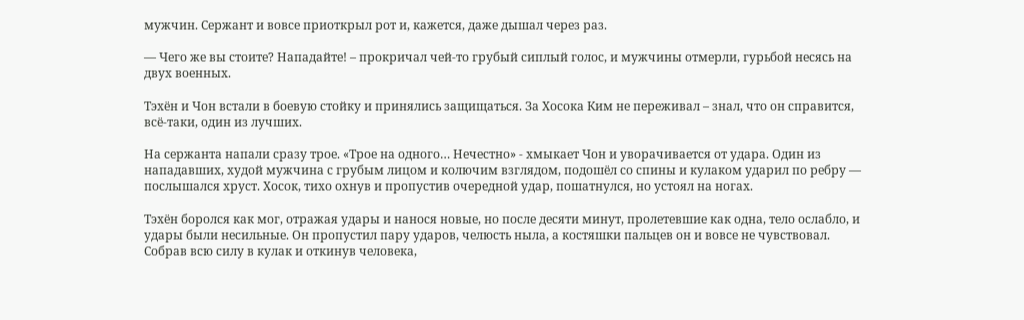мужчин. Сержант и вовсе приоткрыл рот и, кажется, даже дышал через раз.

— Чего же вы стоите? Нападайте! – прокричал чей-то грубый сиплый голос, и мужчины отмерли, гурьбой несясь на двух военных.

Тэхён и Чон встали в боевую стойку и принялись защищаться. За Хосока Ким не переживал – знал, что он справится, всё-таки, один из лучших.

На сержанта напали сразу трое. «Трое на одного… Нечестно» - хмыкает Чон и уворачивается от удара. Один из нападавших, худой мужчина с грубым лицом и колючим взглядом, подошёл со спины и кулаком ударил по ребру — послышался хруст. Хосок, тихо охнув и пропустив очередной удар, пошатнулся, но устоял на ногах.

Тэхён боролся как мог, отражая удары и нанося новые, но после десяти минут, пролетевшие как одна, тело ослабло, и удары были несильные. Он пропустил пару ударов, челюсть ныла, а костяшки пальцев он и вовсе не чувствовал. Собрав всю силу в кулак и откинув человека,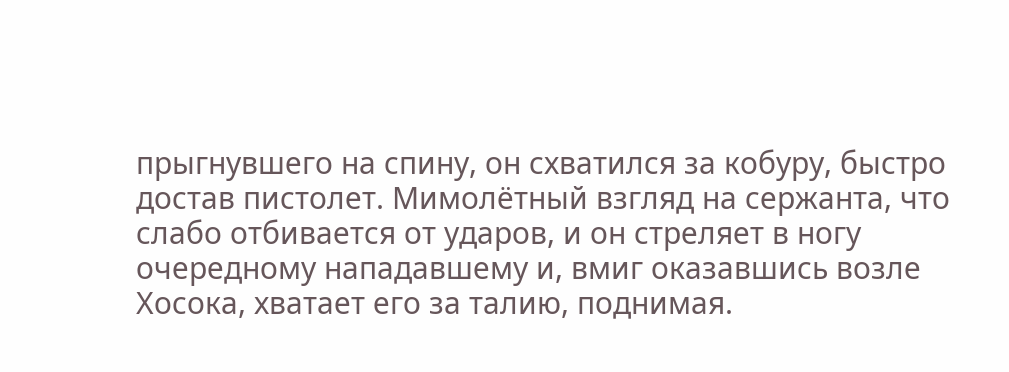прыгнувшего на спину, он схватился за кобуру, быстро достав пистолет. Мимолётный взгляд на сержанта, что слабо отбивается от ударов, и он стреляет в ногу очередному нападавшему и, вмиг оказавшись возле Хосока, хватает его за талию, поднимая.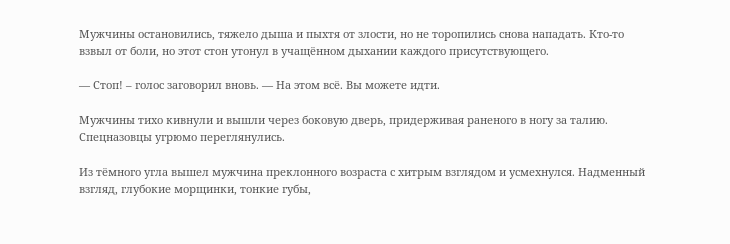Мужчины остановились, тяжело дыша и пыхтя от злости, но не торопились снова нападать. Кто-то взвыл от боли, но этот стон утонул в учащённом дыхании каждого присутствующего.

— Стоп! – голос заговорил вновь. — На этом всё. Вы можете идти.

Мужчины тихо кивнули и вышли через боковую дверь, придерживая раненого в ногу за талию. Спецназовцы угрюмо переглянулись.

Из тёмного угла вышел мужчина преклонного возраста с хитрым взглядом и усмехнулся. Надменный взгляд, глубокие морщинки, тонкие губы,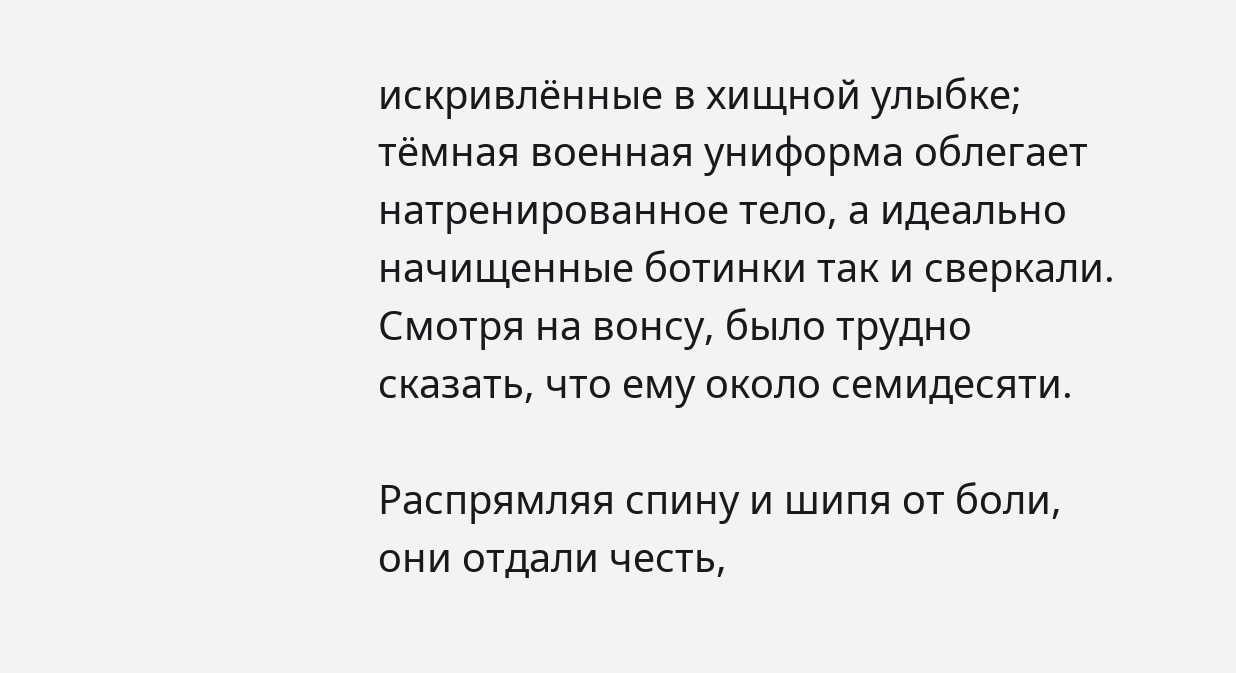искривлённые в хищной улыбке; тёмная военная униформа облегает натренированное тело, а идеально начищенные ботинки так и сверкали.
Смотря на вонсу, было трудно сказать, что ему около семидесяти.

Распрямляя спину и шипя от боли, они отдали честь,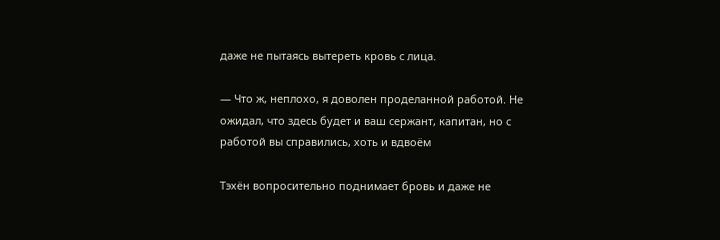даже не пытаясь вытереть кровь с лица.

— Что ж, неплохо, я доволен проделанной работой. Не ожидал, что здесь будет и ваш сержант, капитан, но с работой вы справились, хоть и вдвоём

Тэхён вопросительно поднимает бровь и даже не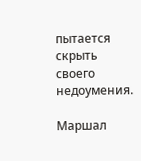пытается скрыть своего недоумения.

Маршал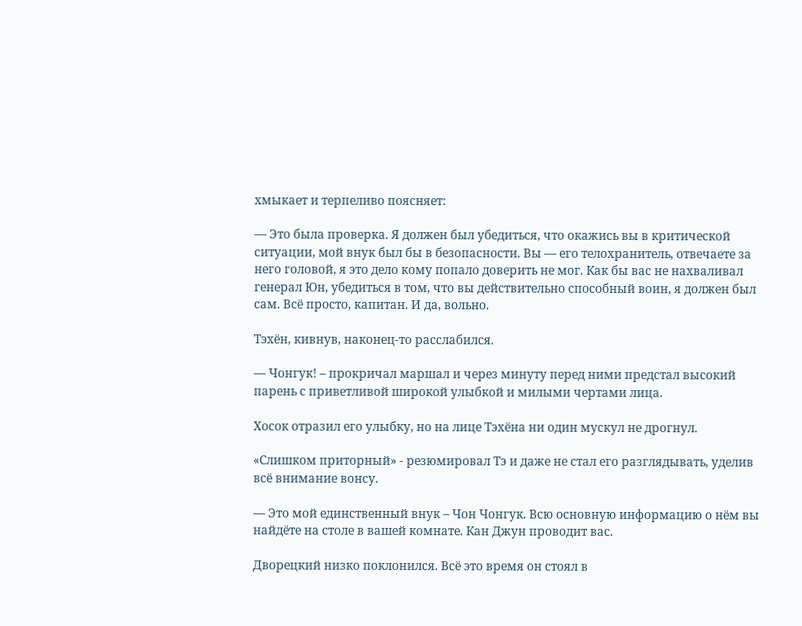хмыкает и терпеливо поясняет:

— Это была проверка. Я должен был убедиться, что окажись вы в критической ситуации, мой внук был бы в безопасности. Вы — его телохранитель, отвечаете за него головой, я это дело кому попало доверить не мог. Как бы вас не нахваливал генерал Юн, убедиться в том, что вы действительно способный воин, я должен был сам. Всё просто, капитан. И да, вольно.

Тэхён, кивнув, наконец-то расслабился.

— Чонгук! – прокричал маршал и через минуту перед ними предстал высокий парень с приветливой широкой улыбкой и милыми чертами лица.

Хосок отразил его улыбку, но на лице Тэхёна ни один мускул не дрогнул.

«Слишком приторный» - резюмировал Тэ и даже не стал его разглядывать, уделив всё внимание вонсу.

— Это мой единственный внук – Чон Чонгук. Всю основную информацию о нём вы найдёте на столе в вашей комнате. Кан Джун проводит вас.

Дворецкий низко поклонился. Всё это время он стоял в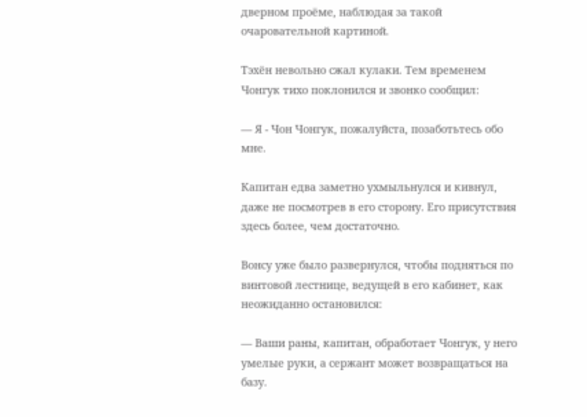дверном проёме, наблюдая за такой очаровательной картиной.

Тэхён невольно сжал кулаки. Тем временем Чонгук тихо поклонился и звонко сообщил:

— Я - Чон Чонгук, пожалуйста, позаботьтесь обо мне.

Капитан едва заметно ухмыльнулся и кивнул, даже не посмотрев в его сторону. Его присутствия здесь более, чем достаточно.

Вонсу уже было развернулся, чтобы подняться по винтовой лестнице, ведущей в его кабинет, как неожиданно остановился:

— Ваши раны, капитан, обработает Чонгук, у него умелые руки, а сержант может возвращаться на базу.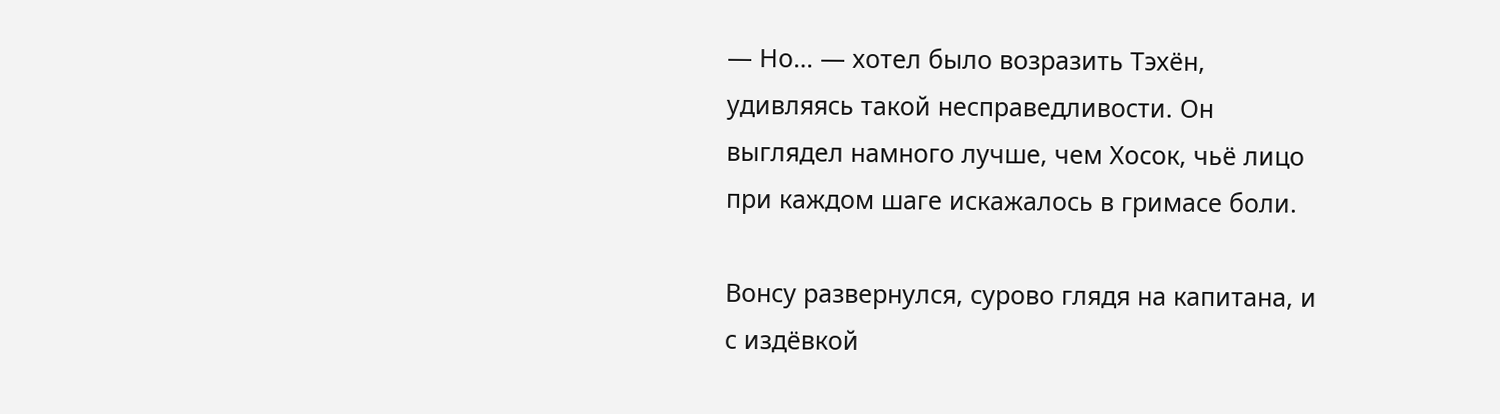— Но… — хотел было возразить Тэхён, удивляясь такой несправедливости. Он выглядел намного лучше, чем Хосок, чьё лицо при каждом шаге искажалось в гримасе боли.

Вонсу развернулся, сурово глядя на капитана, и с издёвкой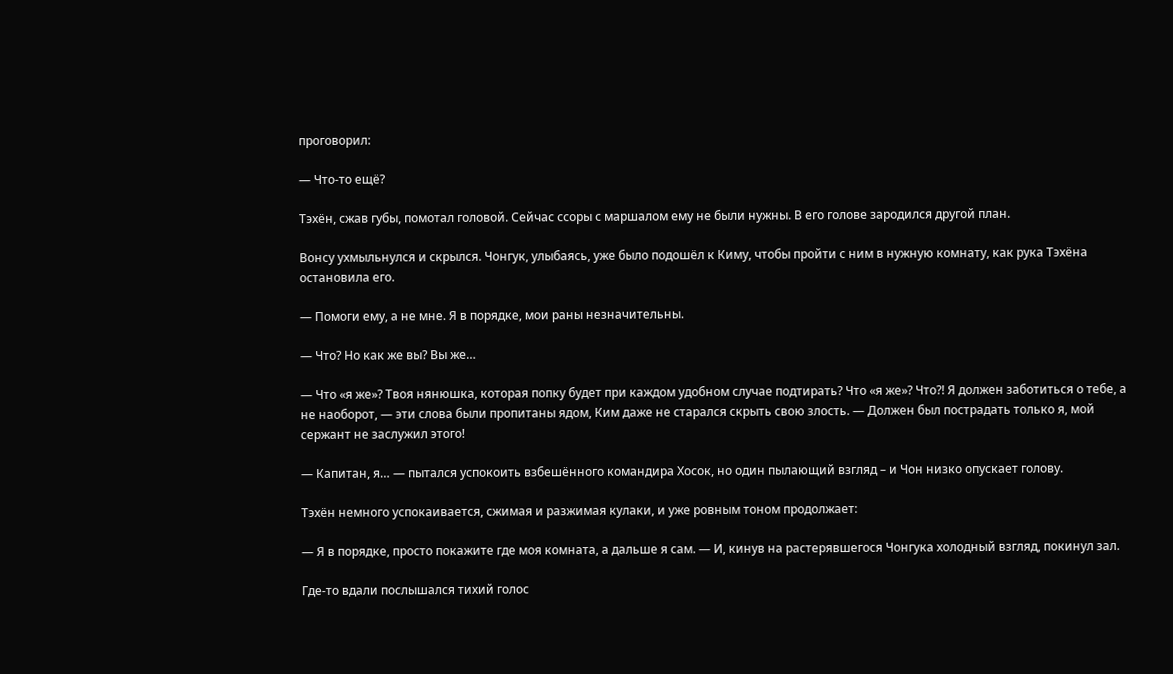проговорил:

— Что-то ещё?

Тэхён, сжав губы, помотал головой. Сейчас ссоры с маршалом ему не были нужны. В его голове зародился другой план.

Вонсу ухмыльнулся и скрылся. Чонгук, улыбаясь, уже было подошёл к Киму, чтобы пройти с ним в нужную комнату, как рука Тэхёна остановила его.

— Помоги ему, а не мне. Я в порядке, мои раны незначительны.

— Что? Но как же вы? Вы же…

— Что «я же»? Твоя нянюшка, которая попку будет при каждом удобном случае подтирать? Что «я же»? Что?! Я должен заботиться о тебе, а не наоборот, — эти слова были пропитаны ядом, Ким даже не старался скрыть свою злость. — Должен был пострадать только я, мой сержант не заслужил этого!

— Капитан, я… — пытался успокоить взбешённого командира Хосок, но один пылающий взгляд – и Чон низко опускает голову.

Тэхён немного успокаивается, сжимая и разжимая кулаки, и уже ровным тоном продолжает:

— Я в порядке, просто покажите где моя комната, а дальше я сам. — И, кинув на растерявшегося Чонгука холодный взгляд, покинул зал.

Где-то вдали послышался тихий голос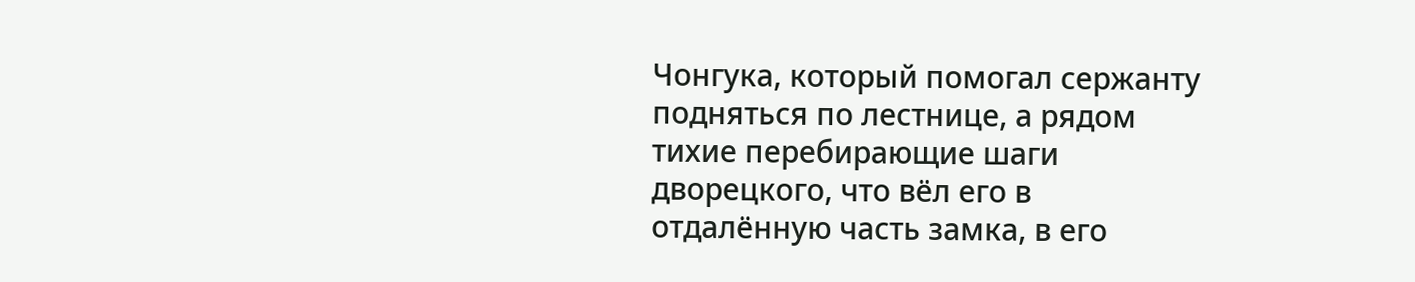Чонгука, который помогал сержанту подняться по лестнице, а рядом тихие перебирающие шаги дворецкого, что вёл его в отдалённую часть замка, в его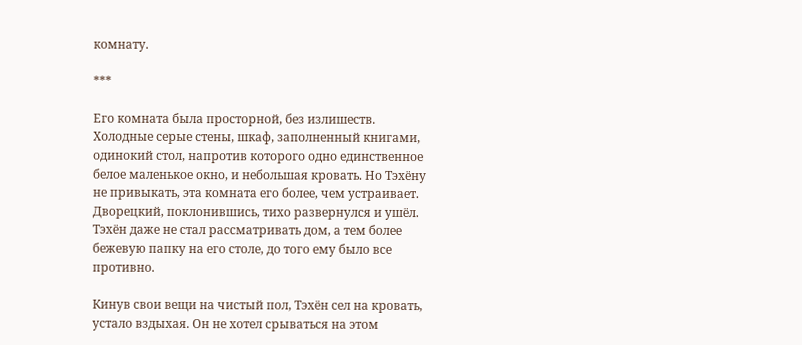комнату.

***

Его комната была просторной, без излишеств. Холодные серые стены, шкаф, заполненный книгами, одинокий стол, напротив которого одно единственное белое маленькое окно, и небольшая кровать. Но Тэхёну не привыкать, эта комната его более, чем устраивает. Дворецкий, поклонившись, тихо развернулся и ушёл. Тэхён даже не стал рассматривать дом, а тем более бежевую папку на его столе, до того ему было все противно.

Кинув свои вещи на чистый пол, Тэхён сел на кровать, устало вздыхая. Он не хотел срываться на этом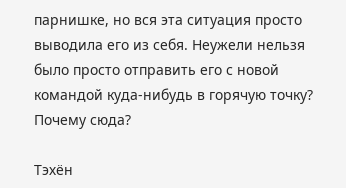парнишке, но вся эта ситуация просто выводила его из себя. Неужели нельзя было просто отправить его с новой командой куда-нибудь в горячую точку? Почему сюда?

Тэхён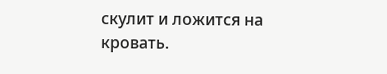скулит и ложится на кровать.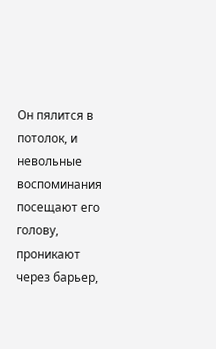Он пялится в потолок, и невольные воспоминания посещают его голову, проникают через барьер,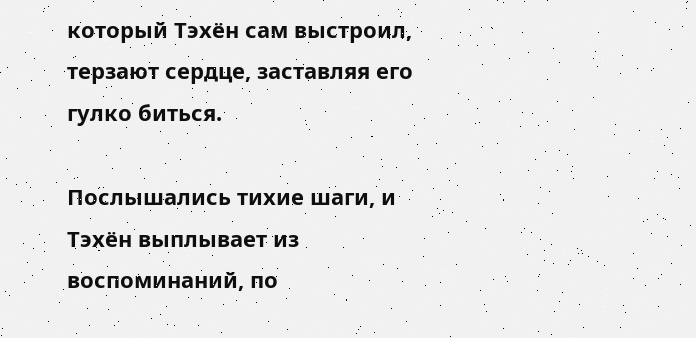который Тэхён сам выстроил, терзают сердце, заставляя его гулко биться.

Послышались тихие шаги, и Тэхён выплывает из воспоминаний, по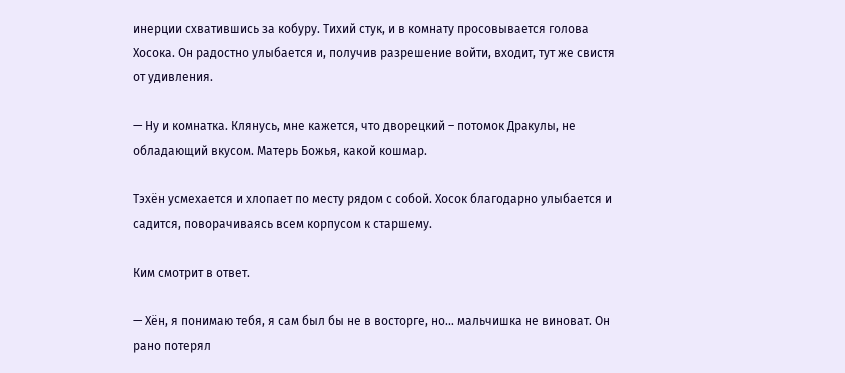инерции схватившись за кобуру. Тихий стук, и в комнату просовывается голова Хосока. Он радостно улыбается и, получив разрешение войти, входит, тут же свистя от удивления.

— Ну и комнатка. Клянусь, мне кажется, что дворецкий – потомок Дракулы, не обладающий вкусом. Матерь Божья, какой кошмар.

Тэхён усмехается и хлопает по месту рядом с собой. Хосок благодарно улыбается и садится, поворачиваясь всем корпусом к старшему.

Ким смотрит в ответ.

— Хён, я понимаю тебя, я сам был бы не в восторге, но… мальчишка не виноват. Он рано потерял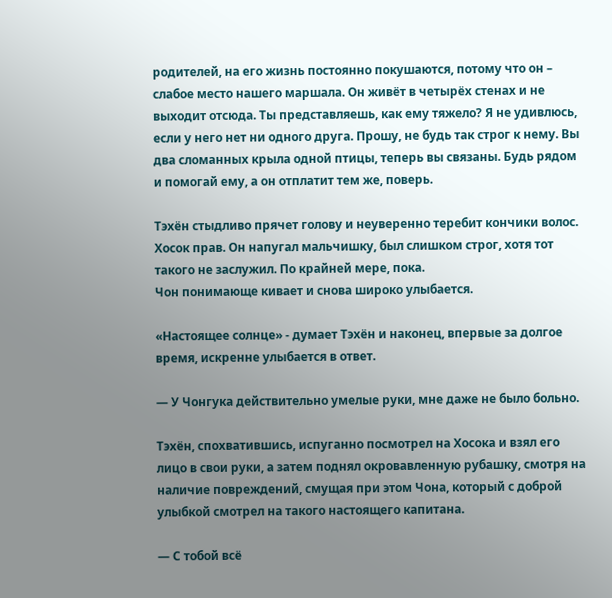родителей, на его жизнь постоянно покушаются, потому что он – слабое место нашего маршала. Он живёт в четырёх стенах и не выходит отсюда. Ты представляешь, как ему тяжело? Я не удивлюсь, если у него нет ни одного друга. Прошу, не будь так строг к нему. Вы два сломанных крыла одной птицы, теперь вы связаны. Будь рядом и помогай ему, а он отплатит тем же, поверь.

Тэхён стыдливо прячет голову и неуверенно теребит кончики волос. Хосок прав. Он напугал мальчишку, был слишком строг, хотя тот такого не заслужил. По крайней мере, пока.
Чон понимающе кивает и снова широко улыбается.

«Настоящее солнце» - думает Тэхён и наконец, впервые за долгое время, искренне улыбается в ответ.

— У Чонгука действительно умелые руки, мне даже не было больно.

Тэхён, спохватившись, испуганно посмотрел на Хосока и взял его лицо в свои руки, а затем поднял окровавленную рубашку, смотря на наличие повреждений, смущая при этом Чона, который с доброй улыбкой смотрел на такого настоящего капитана.

— С тобой всё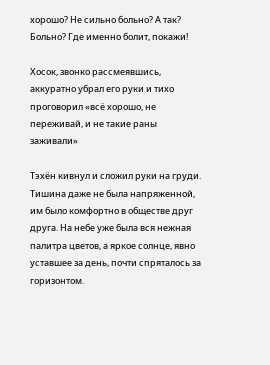хорошо? Не сильно больно? А так? Больно? Где именно болит, покажи!

Хосок, звонко рассмеявшись, аккуратно убрал его руки и тихо проговорил «всё хорошо, не переживай, и не такие раны заживали»

Тэхён кивнул и сложил руки на груди. Тишина даже не была напряженной, им было комфортно в обществе друг друга. На небе уже была вся нежная палитра цветов, а яркое солнце, явно уставшее за день, почти спряталось за горизонтом.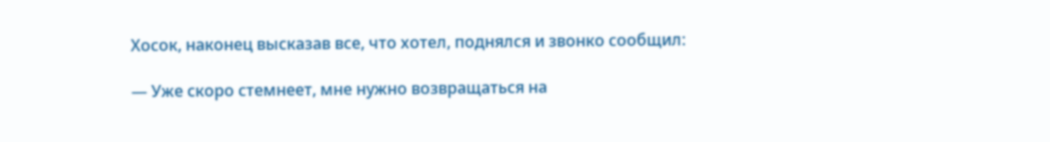Хосок, наконец высказав все, что хотел, поднялся и звонко сообщил:

— Уже скоро стемнеет, мне нужно возвращаться на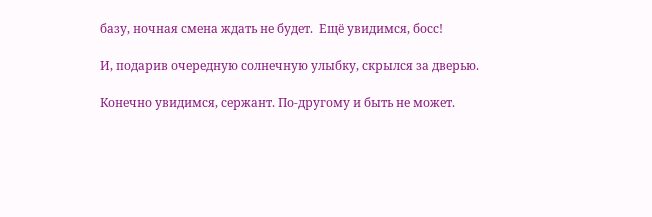базу, ночная смена ждать не будет.  Ещё увидимся, босс!

И, подарив очередную солнечную улыбку, скрылся за дверью.

Конечно увидимся, сержант. По-другому и быть не может.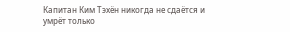Капитан Ким Тэхён никогда не сдаётся и умрёт только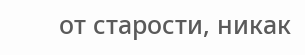от старости, никак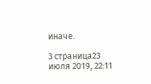иначе.

3 страница23 июля 2019, 22:11